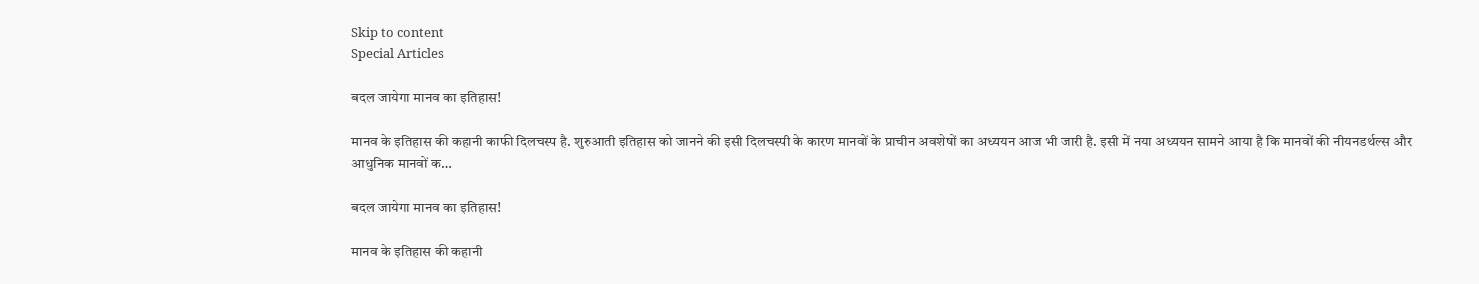Skip to content
Special Articles

बदल जायेगा मानव का इतिहास!

मानव के इतिहास की कहानी काफी दिलचस्प है. शुरुआती इतिहास को जानने की इसी दिलचस्पी के कारण मानवों के प्राचीन अवशेषों का अध्ययन आज भी जारी है. इसी में नया अध्ययन सामने आया है कि मानवों की नीयनडर्थल्स और आधुनिक मानवों क…

बदल जायेगा मानव का इतिहास!

मानव के इतिहास की कहानी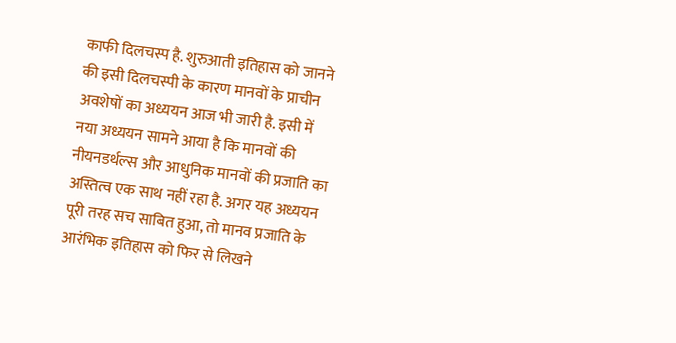काफी दिलचस्प है. शुरुआती इतिहास को जानने की इसी दिलचस्पी के कारण मानवों के प्राचीन अवशेषों का अध्ययन आज भी जारी है. इसी में नया अध्ययन सामने आया है कि मानवों की नीयनडर्थल्स और आधुनिक मानवों की प्रजाति का अस्तित्व एक साथ नहीं रहा है. अगर यह अध्ययन पूरी तरह सच साबित हुआ, तो मानव प्रजाति के आरंभिक इतिहास को फिर से लिखने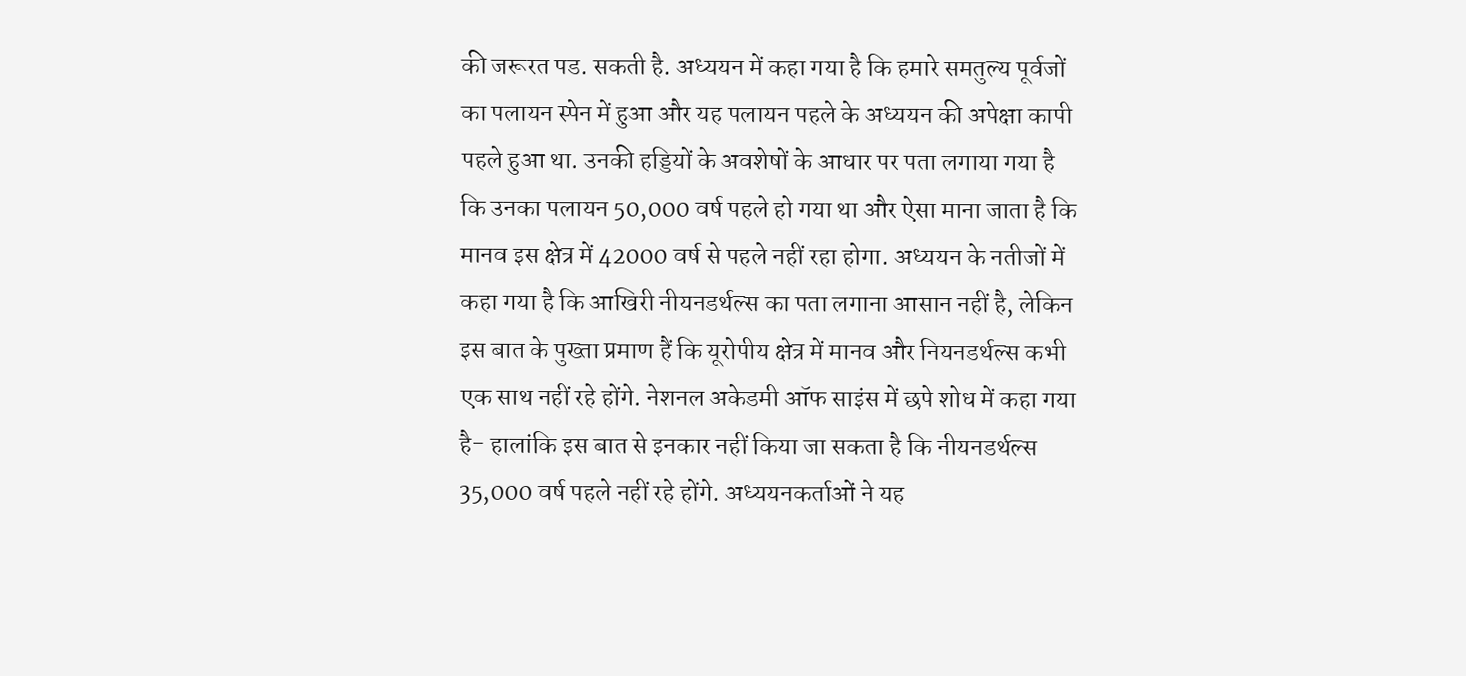की जरूरत पड. सकती है. अध्ययन में कहा गया है कि हमारे समतुल्य पूर्वजों का पलायन स्पेन में हुआ और यह पलायन पहले के अध्ययन की अपेक्षा कापी पहले हुआ था. उनकी हड्डियों के अवशेषों के आधार पर पता लगाया गया है कि उनका पलायन 50,000 वर्ष पहले हो गया था और ऐसा माना जाता है कि मानव इस क्षेत्र में 42000 वर्ष से पहले नहीं रहा होगा. अध्ययन के नतीजों में कहा गया है कि आखिरी नीयनडर्थल्स का पता लगाना आसान नहीं है, लेकिन इस बात के पुख्ता प्रमाण हैं कि यूरोपीय क्षेत्र में मानव और नियनडर्थल्स कभी एक साथ नहीं रहे होंगे. नेशनल अकेडमी ऑफ साइंस में छपे शोध में कहा गया है- हालांकि इस बात से इनकार नहीं किया जा सकता है कि नीयनडर्थल्स 35,000 वर्ष पहले नहीं रहे होंगे. अध्ययनकर्ताओं ने यह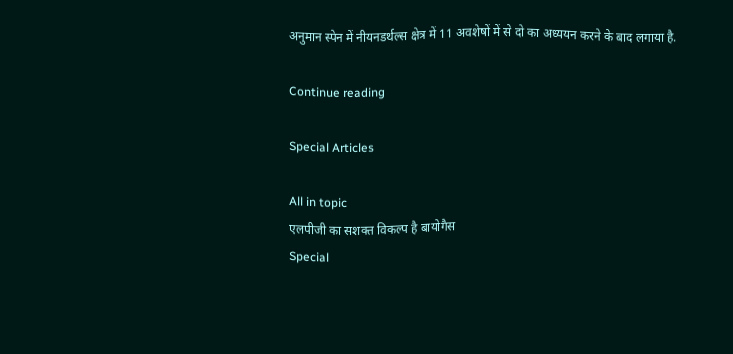अनुमान स्पेन में नीयनडर्थल्स क्षेत्र में 11 अवशेषों में से दो का अध्ययन करने के बाद लगाया है.

Continue reading

Special Articles

All in topic
एलपीजी का सशक्त विकल्प है बायोगैस
Special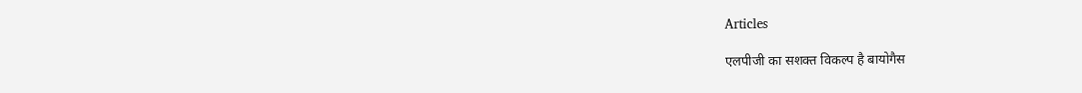Articles

एलपीजी का सशक्त विकल्प है बायोगैस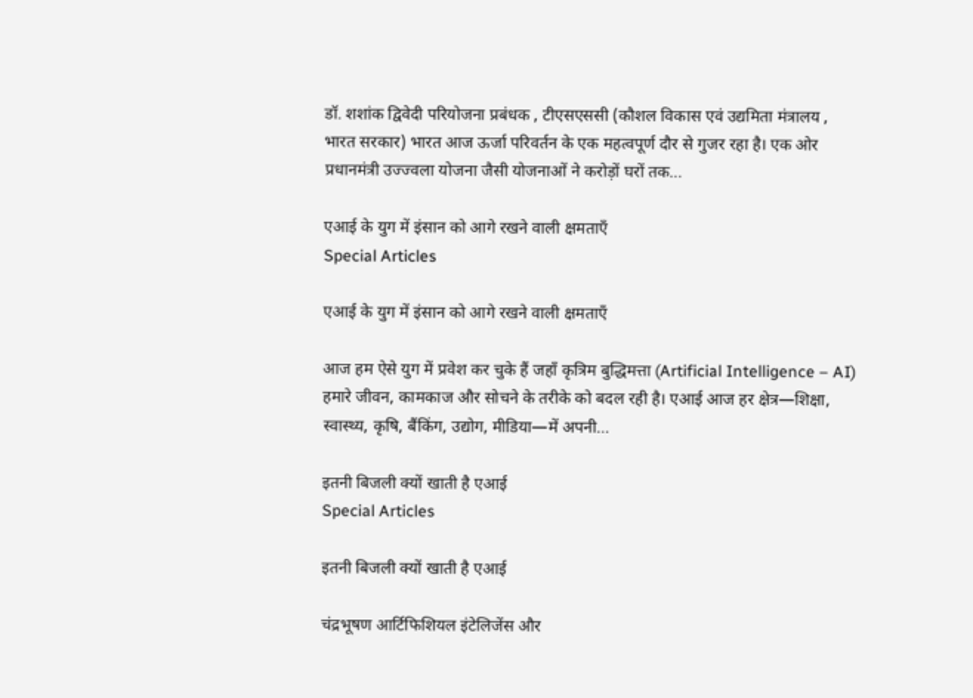डॉ. शशांक द्विवेदी परियोजना प्रबंधक , टीएसएससी (कौशल विकास एवं उद्यमिता मंत्रालय , भारत सरकार) भारत आज ऊर्जा परिवर्तन के एक महत्वपूर्ण दौर से गुजर रहा है। एक ओर प्रधानमंत्री उज्ज्वला योजना जैसी योजनाओं ने करोड़ों घरों तक…

एआई के युग में इंसान को आगे रखने वाली क्षमताएँ
Special Articles

एआई के युग में इंसान को आगे रखने वाली क्षमताएँ

आज हम ऐसे युग में प्रवेश कर चुके हैं जहाँ कृत्रिम बुद्धिमत्ता (Artificial Intelligence – AI) हमारे जीवन, कामकाज और सोचने के तरीके को बदल रही है। एआई आज हर क्षेत्र—शिक्षा, स्वास्थ्य, कृषि, बैंकिंग, उद्योग, मीडिया—में अपनी…

इतनी बिजली क्यों खाती है एआई
Special Articles

इतनी बिजली क्यों खाती है एआई

चंद्रभूषण आर्टिफिशियल इंटेलिजेंस और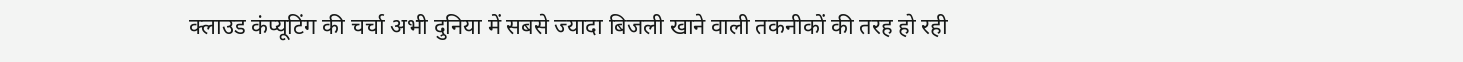क्लाउड कंप्यूटिंग की चर्चा अभी दुनिया में सबसे ज्यादा बिजली खाने वाली तकनीकों की तरह हो रही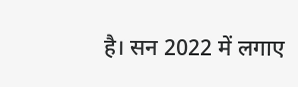है। सन 2022 में लगाए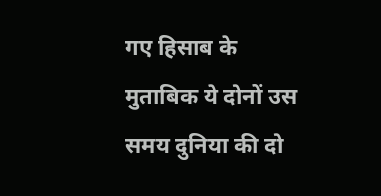गए हिसाब के मुताबिक ये दोनों उस समय दुनिया की दो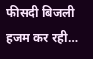फीसदी बिजली हजम कर रही…